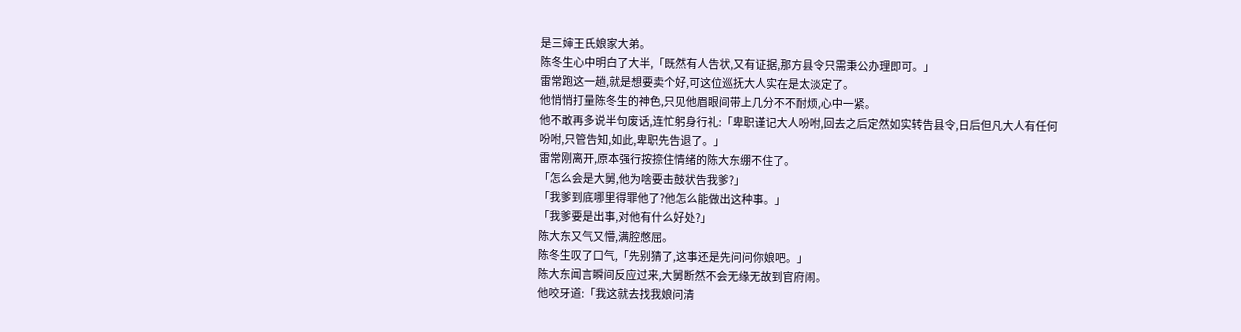是三婶王氏娘家大弟。
陈冬生心中明白了大半,「既然有人告状,又有证据,那方县令只需秉公办理即可。」
雷常跑这一趟,就是想要卖个好,可这位巡抚大人实在是太淡定了。
他悄悄打量陈冬生的神色,只见他眉眼间带上几分不不耐烦,心中一紧。
他不敢再多说半句废话,连忙躬身行礼:「卑职谨记大人吩咐,回去之后定然如实转告县令,日后但凡大人有任何吩咐,只管告知,如此,卑职先告退了。」
雷常刚离开,原本强行按捺住情绪的陈大东绷不住了。
「怎么会是大舅,他为啥要击鼓状告我爹?」
「我爹到底哪里得罪他了?他怎么能做出这种事。」
「我爹要是出事,对他有什么好处?」
陈大东又气又懵,满腔憋屈。
陈冬生叹了口气,「先别猜了,这事还是先问问你娘吧。」
陈大东闻言瞬间反应过来,大舅断然不会无缘无故到官府闹。
他咬牙道:「我这就去找我娘问清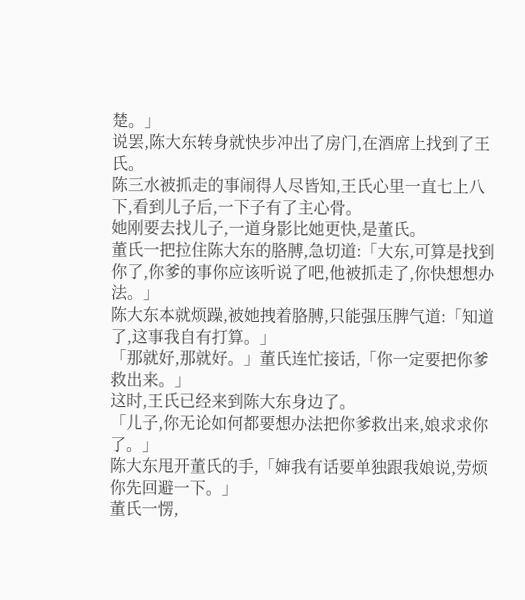楚。」
说罢,陈大东转身就快步冲出了房门,在酒席上找到了王氏。
陈三水被抓走的事闹得人尽皆知,王氏心里一直七上八下,看到儿子后,一下子有了主心骨。
她刚要去找儿子,一道身影比她更快,是董氏。
董氏一把拉住陈大东的胳膊,急切道:「大东,可算是找到你了,你爹的事你应该听说了吧,他被抓走了,你快想想办法。」
陈大东本就烦躁,被她拽着胳膊,只能强压脾气道:「知道了,这事我自有打算。」
「那就好,那就好。」董氏连忙接话,「你一定要把你爹救出来。」
这时,王氏已经来到陈大东身边了。
「儿子,你无论如何都要想办法把你爹救出来,娘求求你了。」
陈大东甩开董氏的手,「婶我有话要单独跟我娘说,劳烦你先回避一下。」
董氏一愣,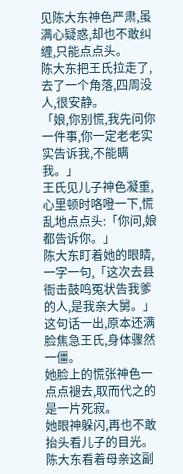见陈大东神色严肃,虽满心疑惑,却也不敢纠缠,只能点点头。
陈大东把王氏拉走了,去了一个角落,四周没人,很安静。
「娘,你别慌,我先问你一件事,你一定老老实实告诉我,不能瞒我。」
王氏见儿子神色凝重,心里顿时咯噔一下,慌乱地点点头:「你问,娘都告诉你。」
陈大东盯着她的眼睛,一字一句,「这次去县衙击鼓鸣冤状告我爹的人,是我亲大舅。」
这句话一出,原本还满脸焦急王氏,身体骤然一僵。
她脸上的慌张神色一点点褪去,取而代之的是一片死寂。
她眼神躲闪,再也不敢抬头看儿子的目光。
陈大东看着母亲这副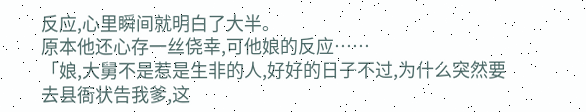反应,心里瞬间就明白了大半。
原本他还心存一丝侥幸,可他娘的反应……
「娘,大舅不是惹是生非的人,好好的日子不过,为什么突然要去县衙状告我爹,这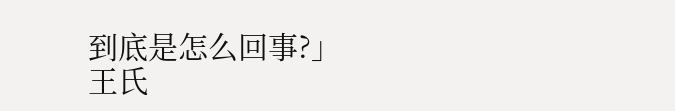到底是怎么回事?」
王氏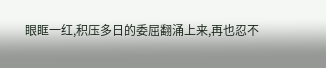眼眶一红,积压多日的委屈翻涌上来,再也忍不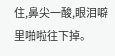住,鼻尖一酸,眼泪噼里啪啦往下掉。